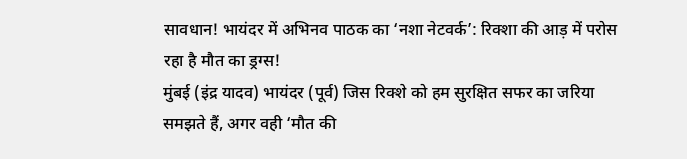सावधान! भायंदर में अभिनव पाठक का ‘नशा नेटवर्क’: रिक्शा की आड़ में परोस रहा है मौत का ड्रग्स!
मुंबई (इंद्र यादव) भायंदर (पूर्व) जिस रिक्शे को हम सुरक्षित सफर का जरिया समझते हैं, अगर वही ‘मौत की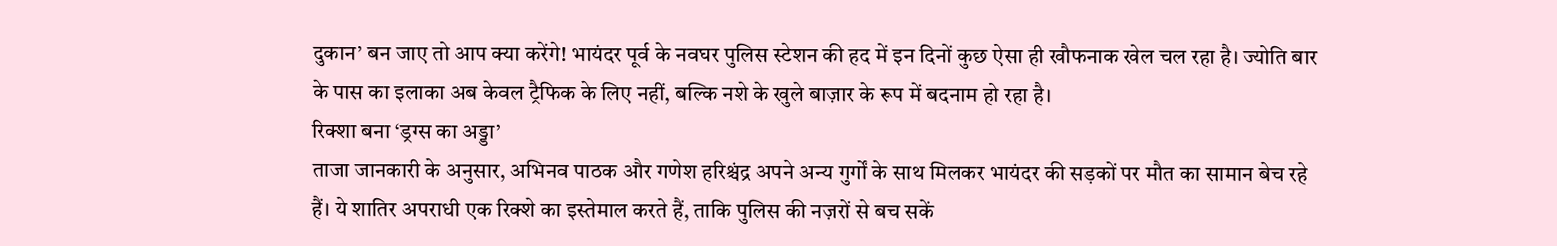दुकान’ बन जाए तो आप क्या करेंगे! भायंदर पूर्व के नवघर पुलिस स्टेशन की हद में इन दिनों कुछ ऐसा ही खौफनाक खेल चल रहा है। ज्योति बार के पास का इलाका अब केवल ट्रैफिक के लिए नहीं, बल्कि नशे के खुले बाज़ार के रूप में बदनाम हो रहा है।
रिक्शा बना ‘ड्रग्स का अड्डा’
ताजा जानकारी के अनुसार, अभिनव पाठक और गणेश हरिश्चंद्र अपने अन्य गुर्गों के साथ मिलकर भायंदर की सड़कों पर मौत का सामान बेच रहे हैं। ये शातिर अपराधी एक रिक्शे का इस्तेमाल करते हैं, ताकि पुलिस की नज़रों से बच सकें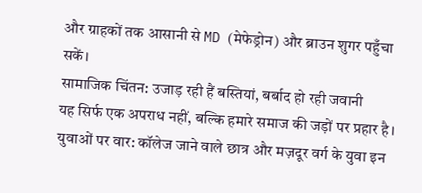और ग्राहकों तक आसानी से MD (मेफेड्रोन) और ब्राउन शुगर पहुँचा सकें।
सामाजिक चिंतन: उजाड़ रही हैं बस्तियां, बर्बाद हो रही जवानी
यह सिर्फ एक अपराध नहीं, बल्कि हमारे समाज की जड़ों पर प्रहार है।
युवाओं पर वार: कॉलेज जाने वाले छात्र और मज़दूर वर्ग के युवा इन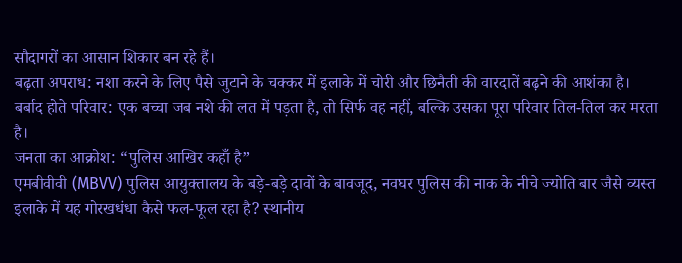सौदागरों का आसान शिकार बन रहे हैं।
बढ़ता अपराध: नशा करने के लिए पैसे जुटाने के चक्कर में इलाके में चोरी और छिनैती की वारदातें बढ़ने की आशंका है।
बर्बाद होते परिवार: एक बच्चा जब नशे की लत में पड़ता है, तो सिर्फ वह नहीं, बल्कि उसका पूरा परिवार तिल-तिल कर मरता है।
जनता का आक्रोश: “पुलिस आखिर कहाँ है”
एमबीवीवी (MBVV) पुलिस आयुक्तालय के बड़े-बड़े दावों के बावजूद, नवघर पुलिस की नाक के नीचे ज्योति बार जैसे व्यस्त इलाके में यह गोरखधंधा कैसे फल-फूल रहा है? स्थानीय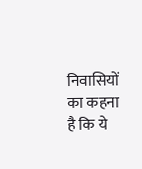निवासियों का कहना है कि ये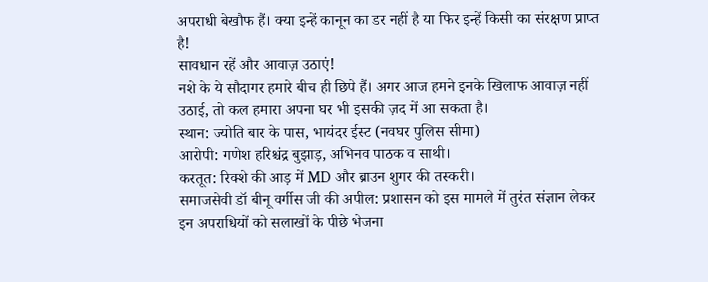अपराधी बेखौफ हैं। क्या इन्हें कानून का डर नहीं है या फिर इन्हें किसी का संरक्षण प्राप्त है!
सावधान रहें और आवाज़ उठाएं!
नशे के ये सौदागर हमारे बीच ही छिपे हैं। अगर आज हमने इनके खिलाफ आवाज़ नहीं उठाई, तो कल हमारा अपना घर भी इसकी ज़द में आ सकता है।
स्थान: ज्योति बार के पास, भायंदर ईस्ट (नवघर पुलिस सीमा)
आरोपी: गणेश हरिश्चंद्र बुझाड़, अभिनव पाठक व साथी।
करतूत: रिक्शे की आड़ में MD और ब्राउन शुगर की तस्करी।
समाजसेवी डॉ बीनू वर्गीस जी की अपील: प्रशासन को इस मामले में तुरंत संज्ञान लेकर इन अपराधियों को सलाखों के पीछे भेजना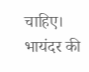चाहिए। भायंदर की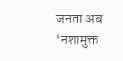जनता अब ‘नशामुक्त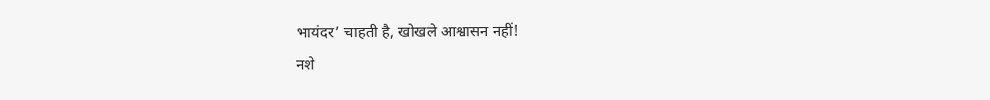भायंदर’ चाहती है, खोखले आश्वासन नहीं!
नशे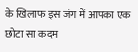के खिलाफ इस जंग में आपका एक छोटा सा कदम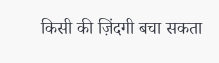किसी की ज़िंदगी बचा सकता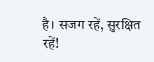है। सजग रहें, सुरक्षित रहें!